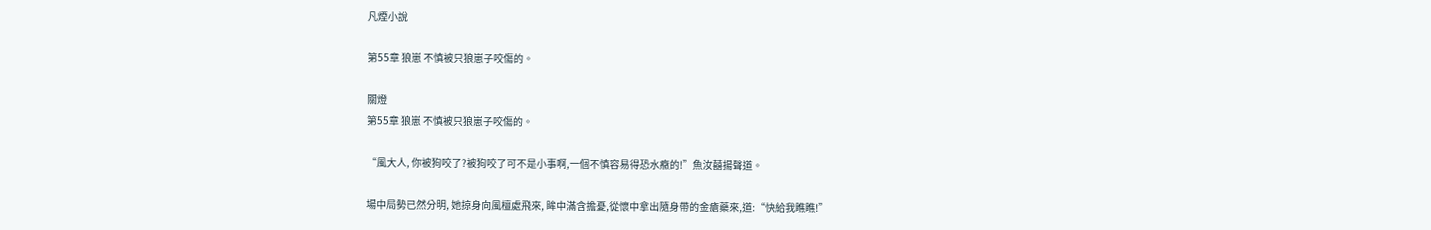凡煙小說

第55章 狼崽 不慎被只狼崽子咬傷的。

關燈
第55章 狼崽 不慎被只狼崽子咬傷的。

“風大人, 你被狗咬了?被狗咬了可不是小事啊,一個不慎容易得恐水癥的!”魚汝囍揚聲道。

場中局勢已然分明, 她掠身向風檀處飛來, 眸中滿含擔憂,從懷中拿出隨身帶的金瘡藥來,道:“快給我瞧瞧!”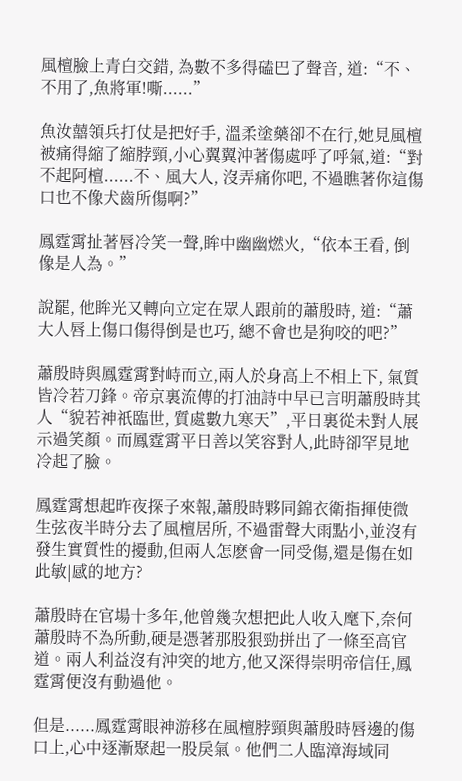風檀臉上青白交錯, 為數不多得磕巴了聲音, 道:“不、不用了,魚將軍!嘶......”

魚汝囍領兵打仗是把好手, 溫柔塗藥卻不在行,她見風檀被痛得縮了縮脖頸,小心翼翼沖著傷處呼了呼氣,道:“對不起阿檀......不、風大人, 沒弄痛你吧, 不過瞧著你這傷口也不像犬齒所傷啊?”

鳳霆霄扯著唇冷笑一聲,眸中幽幽燃火,“依本王看, 倒像是人為。”

說罷, 他眸光又轉向立定在眾人跟前的蕭殷時, 道:“蕭大人唇上傷口傷得倒是也巧, 總不會也是狗咬的吧?”

蕭殷時與鳳霆霄對峙而立,兩人於身高上不相上下, 氣質皆冷若刀鋒。帝京裏流傳的打油詩中早已言明蕭殷時其人“貌若神祇臨世, 質處數九寒天”,平日裏從未對人展示過笑顏。而鳳霆霄平日善以笑容對人,此時卻罕見地冷起了臉。

鳳霆霄想起昨夜探子來報,蕭殷時夥同錦衣衛指揮使微生弦夜半時分去了風檀居所, 不過雷聲大雨點小,並沒有發生實質性的擾動,但兩人怎麽會一同受傷,還是傷在如此敏|感的地方?

蕭殷時在官場十多年,他曾幾次想把此人收入麾下,奈何蕭殷時不為所動,硬是憑著那股狠勁拼出了一條至高官道。兩人利益沒有沖突的地方,他又深得崇明帝信任,鳳霆霄便沒有動過他。

但是......鳳霆霄眼神游移在風檀脖頸與蕭殷時唇邊的傷口上,心中逐漸聚起一股戾氣。他們二人臨漳海域同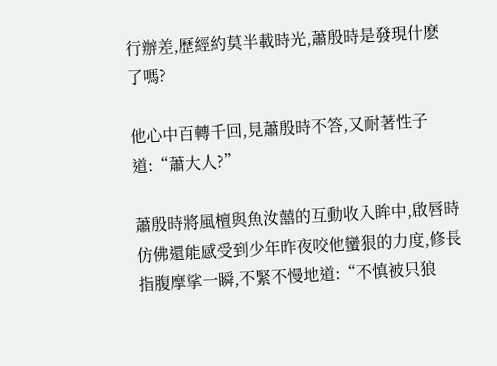行辦差,歷經約莫半載時光,蕭殷時是發現什麽了嗎?

他心中百轉千回,見蕭殷時不答,又耐著性子道:“蕭大人?”

蕭殷時將風檀與魚汝囍的互動收入眸中,啟唇時仿佛還能感受到少年昨夜咬他蠻狠的力度,修長指腹摩挲一瞬,不緊不慢地道:“不慎被只狼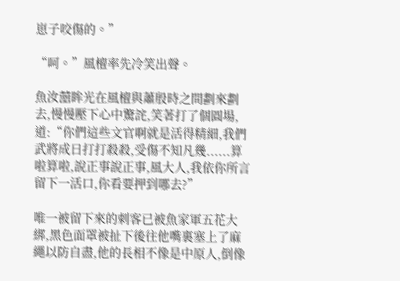崽子咬傷的。”

“呵。”風檀率先冷笑出聲。

魚汝囍眸光在風檀與蕭殷時之間劃來劃去,慢慢壓下心中驚詫,笑著打了個圓場,道:“你們這些文官啊就是活得精細,我們武將成日打打殺殺,受傷不知凡幾......算啦算啦,說正事說正事,風大人,我依你所言留下一活口,你看要押到哪去?”

唯一被留下來的刺客已被魚家軍五花大綁,黑色面罩被扯下後往他嘴裏塞上了麻繩以防自盡,他的長相不像是中原人,倒像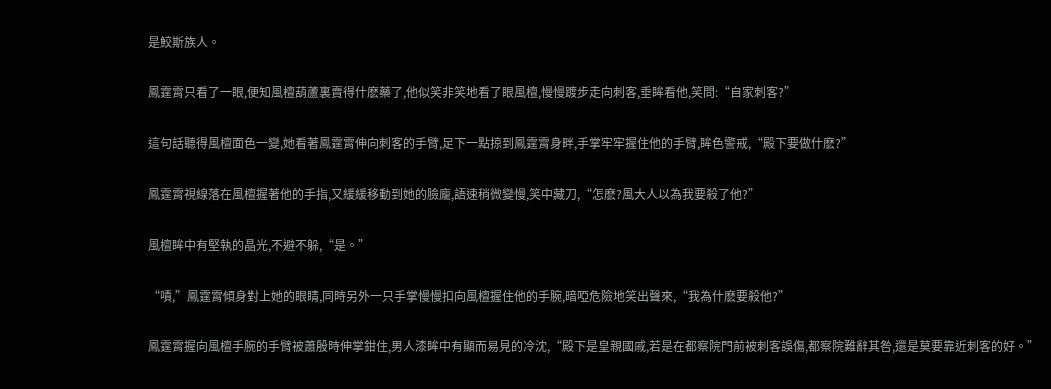是鮫斯族人。

鳳霆霄只看了一眼,便知風檀葫蘆裏賣得什麽藥了,他似笑非笑地看了眼風檀,慢慢踱步走向刺客,垂眸看他,笑問:“自家刺客?”

這句話聽得風檀面色一變,她看著鳳霆霄伸向刺客的手臂,足下一點掠到鳳霆霄身畔,手掌牢牢握住他的手臂,眸色警戒,“殿下要做什麽?”

鳳霆霄視線落在風檀握著他的手指,又緩緩移動到她的臉龐,語速稍微變慢,笑中藏刀,“怎麽?風大人以為我要殺了他?”

風檀眸中有堅執的晶光,不避不躲,“是。”

“嘖,”鳳霆霄傾身對上她的眼睛,同時另外一只手掌慢慢扣向風檀握住他的手腕,暗啞危險地笑出聲來,“我為什麽要殺他?”

鳳霆霄握向風檀手腕的手臂被蕭殷時伸掌鉗住,男人漆眸中有顯而易見的冷沈,“殿下是皇親國戚,若是在都察院門前被刺客誤傷,都察院難辭其咎,還是莫要靠近刺客的好。”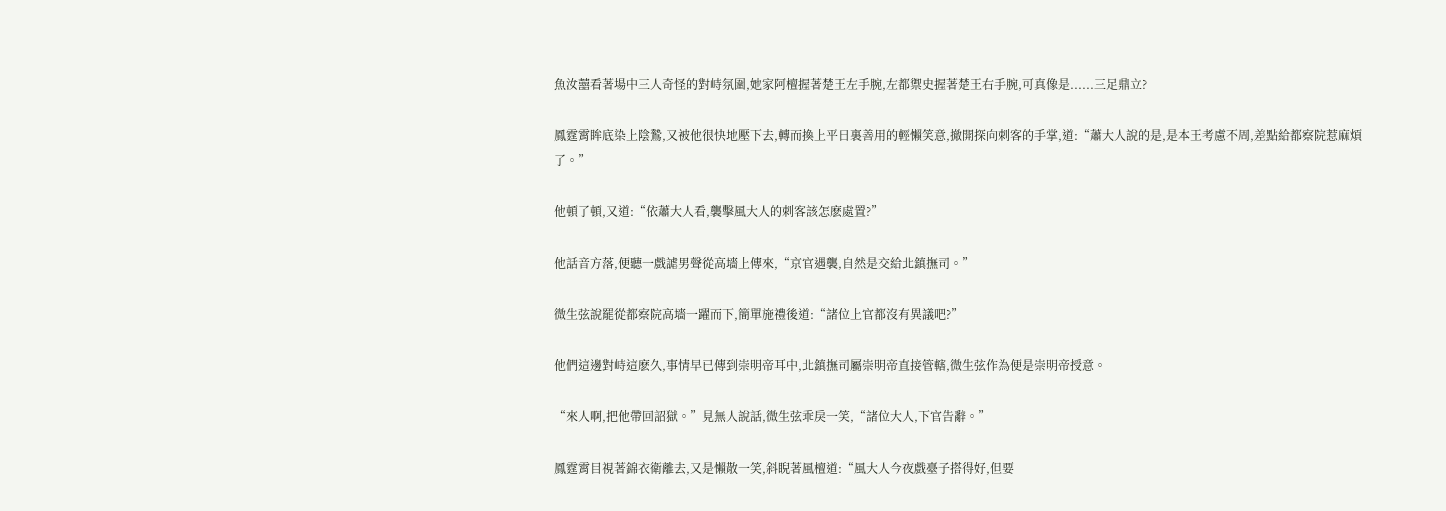魚汝囍看著場中三人奇怪的對峙氛圍,她家阿檀握著楚王左手腕,左都禦史握著楚王右手腕,可真像是......三足鼎立?

鳳霆霄眸底染上陰鷙,又被他很快地壓下去,轉而換上平日裏善用的輕懶笑意,撤開探向刺客的手掌,道:“蕭大人說的是,是本王考慮不周,差點給都察院惹麻煩了。”

他頓了頓,又道:“依蕭大人看,襲擊風大人的刺客該怎麽處置?”

他話音方落,便聽一戲謔男聲從高墻上傳來,“京官遇襲,自然是交給北鎮撫司。”

微生弦說罷從都察院高墻一躍而下,簡單施禮後道:“諸位上官都沒有異議吧?”

他們這邊對峙這麽久,事情早已傳到崇明帝耳中,北鎮撫司屬崇明帝直接管轄,微生弦作為便是崇明帝授意。

“來人啊,把他帶回詔獄。”見無人說話,微生弦乖戾一笑,“諸位大人,下官告辭。”

鳳霆霄目視著錦衣衛離去,又是懶散一笑,斜睨著風檀道:“風大人今夜戲臺子搭得好,但要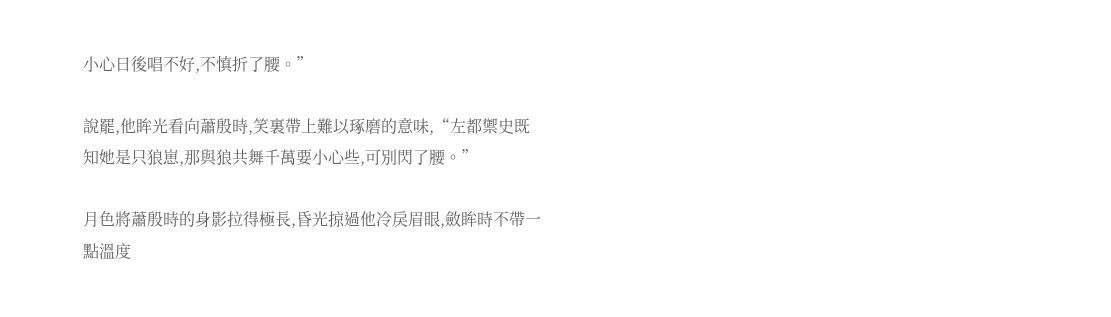小心日後唱不好,不慎折了腰。”

說罷,他眸光看向蕭殷時,笑裏帶上難以琢磨的意味,“左都禦史既知她是只狼崽,那與狼共舞千萬要小心些,可別閃了腰。”

月色將蕭殷時的身影拉得極長,昏光掠過他冷戾眉眼,斂眸時不帶一點溫度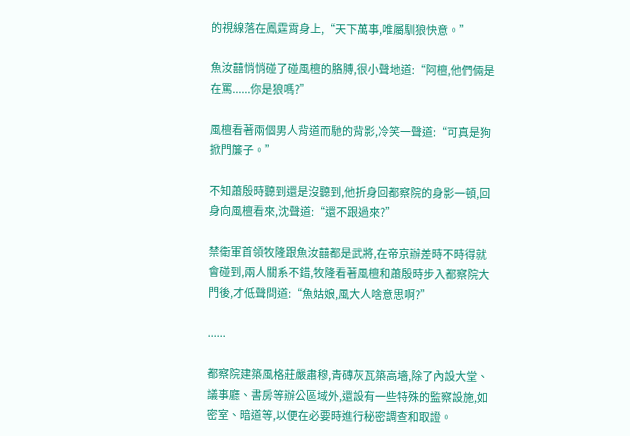的視線落在鳳霆霄身上,“天下萬事,唯屬馴狼快意。”

魚汝囍悄悄碰了碰風檀的胳膊,很小聲地道:“阿檀,他們倆是在罵......你是狼嗎?”

風檀看著兩個男人背道而馳的背影,冷笑一聲道:“可真是狗掀門簾子。”

不知蕭殷時聽到還是沒聽到,他折身回都察院的身影一頓,回身向風檀看來,沈聲道:“還不跟過來?”

禁衛軍首領牧隆跟魚汝囍都是武將,在帝京辦差時不時得就會碰到,兩人關系不錯,牧隆看著風檀和蕭殷時步入都察院大門後,才低聲問道:“魚姑娘,風大人啥意思啊?”

......

都察院建築風格莊嚴肅穆,青磚灰瓦築高墻,除了內設大堂、議事廳、書房等辦公區域外,還設有一些特殊的監察設施,如密室、暗道等,以便在必要時進行秘密調查和取證。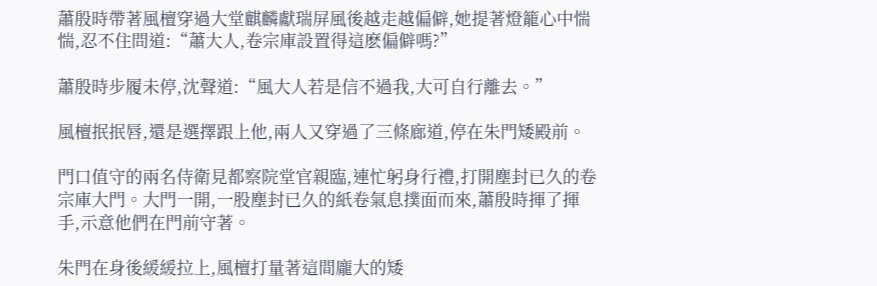蕭殷時帶著風檀穿過大堂麒麟獻瑞屏風後越走越偏僻,她提著燈籠心中惴惴,忍不住問道:“蕭大人,卷宗庫設置得這麽偏僻嗎?”

蕭殷時步履未停,沈聲道:“風大人若是信不過我,大可自行離去。”

風檀抿抿唇,還是選擇跟上他,兩人又穿過了三條廊道,停在朱門矮殿前。

門口值守的兩名侍衛見都察院堂官親臨,連忙躬身行禮,打開塵封已久的卷宗庫大門。大門一開,一股塵封已久的紙卷氣息撲面而來,蕭殷時揮了揮手,示意他們在門前守著。

朱門在身後緩緩拉上,風檀打量著這間龐大的矮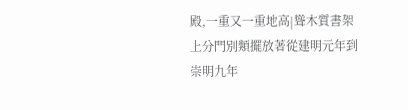殿,一重又一重地高|聳木質書架上分門別類擺放著從建明元年到崇明九年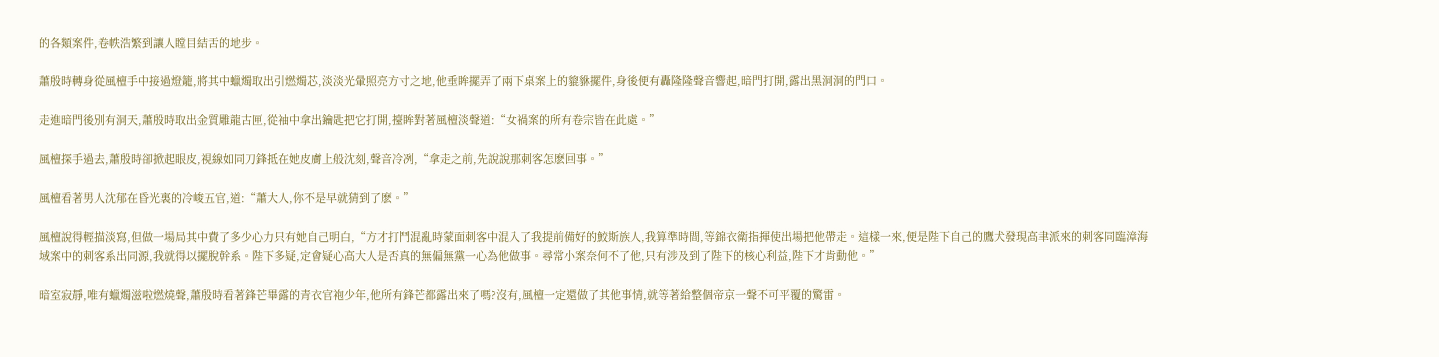的各類案件,卷帙浩繁到讓人瞠目結舌的地步。

蕭殷時轉身從風檀手中接過燈籠,將其中蠟燭取出引燃燭芯,淡淡光暈照亮方寸之地,他垂眸擺弄了兩下桌案上的貔貅擺件,身後便有轟隆隆聲音響起,暗門打開,露出黑洞洞的門口。

走進暗門後別有洞天,蕭殷時取出金質雕龍古匣,從袖中拿出鑰匙把它打開,擡眸對著風檀淡聲道:“女禍案的所有卷宗皆在此處。”

風檀探手過去,蕭殷時卻掀起眼皮,視線如同刀鋒抵在她皮膚上般沈刻,聲音冷冽,“拿走之前,先說說那刺客怎麽回事。”

風檀看著男人沈郁在昏光裏的冷峻五官,道:“蕭大人,你不是早就猜到了麽。”

風檀說得輕描淡寫,但做一場局其中費了多少心力只有她自己明白,“方才打鬥混亂時蒙面刺客中混入了我提前備好的鮫斯族人,我算準時間,等錦衣衛指揮使出場把他帶走。這樣一來,便是陛下自己的鷹犬發現高聿派來的刺客同臨漳海域案中的刺客系出同源,我就得以擺脫幹系。陛下多疑,定會疑心高大人是否真的無偏無黨一心為他做事。尋常小案奈何不了他,只有涉及到了陛下的核心利益,陛下才肯動他。”

暗室寂靜,唯有蠟燭滋啦燃燒聲,蕭殷時看著鋒芒畢露的青衣官袍少年,他所有鋒芒都露出來了嗎?沒有,風檀一定還做了其他事情,就等著給整個帝京一聲不可平覆的驚雷。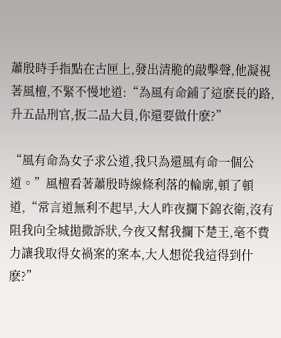蕭殷時手指點在古匣上,發出清脆的敲擊聲,他凝視著風檀,不緊不慢地道:“為風有命鋪了這麽長的路,升五品刑官,扳二品大員,你還要做什麽?”

“風有命為女子求公道,我只為還風有命一個公道。”風檀看著蕭殷時線條利落的輪廓,頓了頓道,“常言道無利不起早,大人昨夜攔下錦衣衛,沒有阻我向全城拋撒訴狀,今夜又幫我攔下楚王,毫不費力讓我取得女禍案的案本,大人想從我這得到什麽?”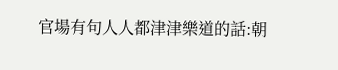官場有句人人都津津樂道的話:朝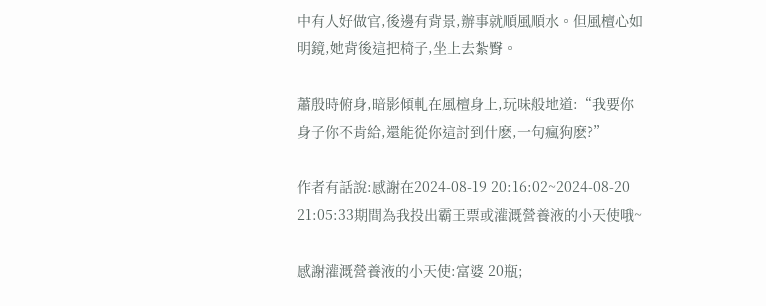中有人好做官,後邊有背景,辦事就順風順水。但風檀心如明鏡,她背後這把椅子,坐上去紮臀。

蕭殷時俯身,暗影傾軋在風檀身上,玩味般地道:“我要你身子你不肯給,還能從你這討到什麽,一句瘋狗麽?”

作者有話說:感謝在2024-08-19 20:16:02~2024-08-20 21:05:33期間為我投出霸王票或灌溉營養液的小天使哦~

感謝灌溉營養液的小天使:富婆 20瓶;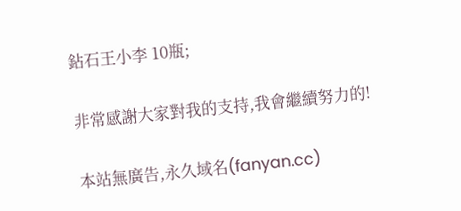鉆石王小李 10瓶;

非常感謝大家對我的支持,我會繼續努力的!

本站無廣告,永久域名(fanyan.cc)